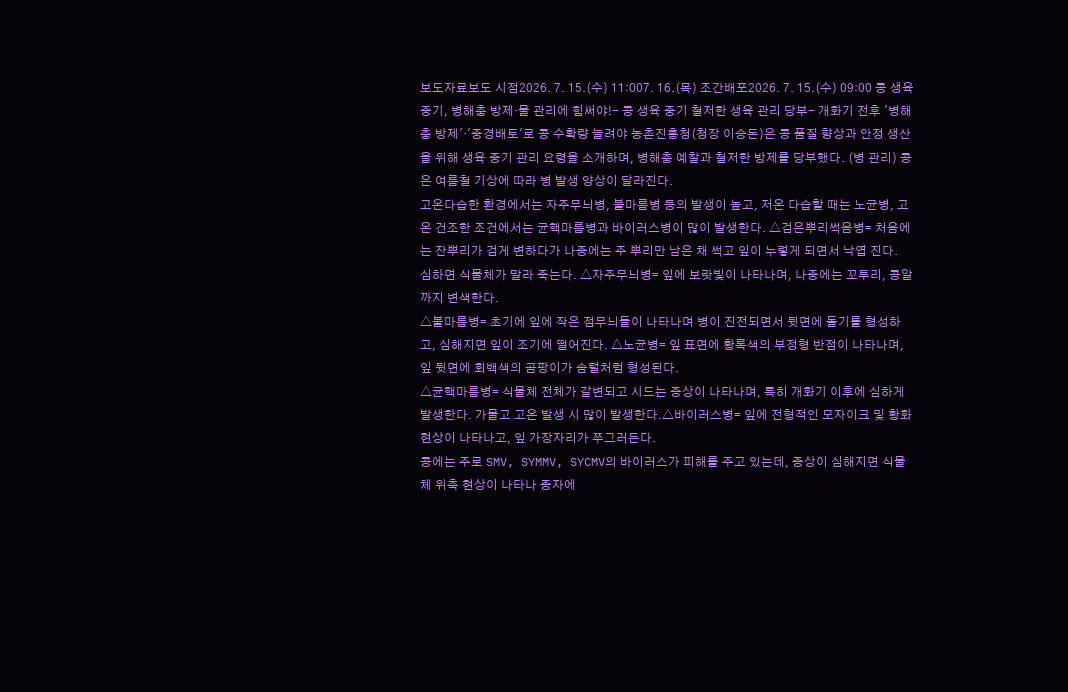보도자료보도 시점2026. 7. 15.(수) 11:007. 16.(목) 조간배포2026. 7. 15.(수) 09:00 콩 생육 중기, 병해충 방제·물 관리에 힘써야!- 콩 생육 중기 철저한 생육 관리 당부- 개화기 전후 '병해충 방제'·'중경배토'로 콩 수확량 늘려야 농촌진흥청(청장 이승돈)은 콩 품질 향상과 안정 생산을 위해 생육 중기 관리 요령을 소개하며, 병해충 예찰과 철저한 방제를 당부했다. (병 관리) 콩은 여름철 기상에 따라 병 발생 양상이 달라진다.
고온다습한 환경에서는 자주무늬병, 불마름병 등의 발생이 높고, 저온 다습할 때는 노균병, 고온 건조한 조건에서는 균핵마름병과 바이러스병이 많이 발생한다. △검은뿌리썩음병= 처음에는 잔뿌리가 검게 변하다가 나중에는 주 뿌리만 남은 채 썩고 잎이 누렇게 되면서 낙엽 진다.
심하면 식물체가 말라 죽는다. △자주무늬병= 잎에 보랏빛이 나타나며, 나중에는 꼬투리, 콩알까지 변색한다.
△불마름병= 초기에 잎에 작은 점무늬들이 나타나며 병이 진전되면서 뒷면에 돌기를 형성하고, 심해지면 잎이 조기에 떨어진다. △노균병= 잎 표면에 황록색의 부정형 반점이 나타나며, 잎 뒷면에 회백색의 곰팡이가 솜털처럼 형성된다.
△균핵마름병= 식물체 전체가 갈변되고 시드는 증상이 나타나며, 특히 개화기 이후에 심하게 발생한다. 가물고 고온 발생 시 많이 발생한다.△바이러스병= 잎에 전형적인 모자이크 및 황화 현상이 나타나고, 잎 가장자리가 쭈그러든다.
콩에는 주로 SMV, SYMMV, SYCMV의 바이러스가 피해를 주고 있는데, 증상이 심해지면 식물체 위축 현상이 나타나 종자에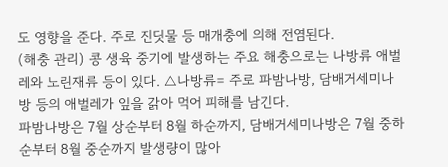도 영향을 준다. 주로 진딧물 등 매개충에 의해 전염된다.
(해충 관리) 콩 생육 중기에 발생하는 주요 해충으로는 나방류 애벌레와 노린재류 등이 있다. △나방류= 주로 파밤나방, 담배거세미나방 등의 애벌레가 잎을 갉아 먹어 피해를 남긴다.
파밤나방은 7월 상순부터 8월 하순까지, 담배거세미나방은 7월 중하순부터 8월 중순까지 발생량이 많아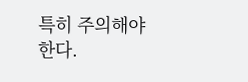특히 주의해야 한다.